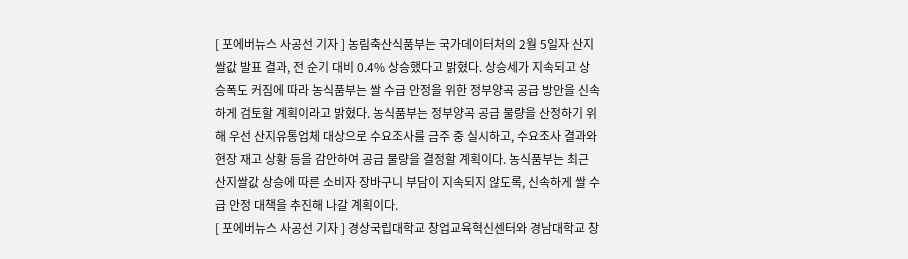[ 포에버뉴스 사공선 기자 ] 농림축산식품부는 국가데이터처의 2월 5일자 산지쌀값 발표 결과, 전 순기 대비 0.4% 상승했다고 밝혔다. 상승세가 지속되고 상승폭도 커짐에 따라 농식품부는 쌀 수급 안정을 위한 정부양곡 공급 방안을 신속하게 검토할 계획이라고 밝혔다. 농식품부는 정부양곡 공급 물량을 산정하기 위해 우선 산지유통업체 대상으로 수요조사를 금주 중 실시하고, 수요조사 결과와 현장 재고 상황 등을 감안하여 공급 물량을 결정할 계획이다. 농식품부는 최근 산지쌀값 상승에 따른 소비자 장바구니 부담이 지속되지 않도록, 신속하게 쌀 수급 안정 대책을 추진해 나갈 계획이다.
[ 포에버뉴스 사공선 기자 ] 경상국립대학교 창업교육혁신센터와 경남대학교 창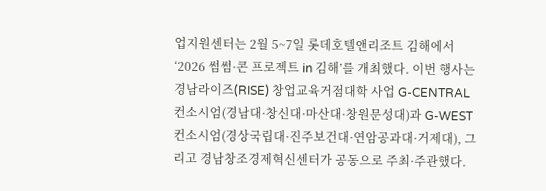업지원센터는 2월 5~7일 롯데호텔앤리조트 김해에서 ‘2026 썸썸·콘 프로젝트 in 김해’를 개최했다. 이번 행사는 경남라이즈(RISE) 창업교육거점대학 사업 G-CENTRAL 컨소시엄(경남대·창신대·마산대·창원문성대)과 G-WEST 컨소시엄(경상국립대·진주보건대·연암공과대·거제대), 그리고 경남창조경제혁신센터가 공동으로 주최·주관했다.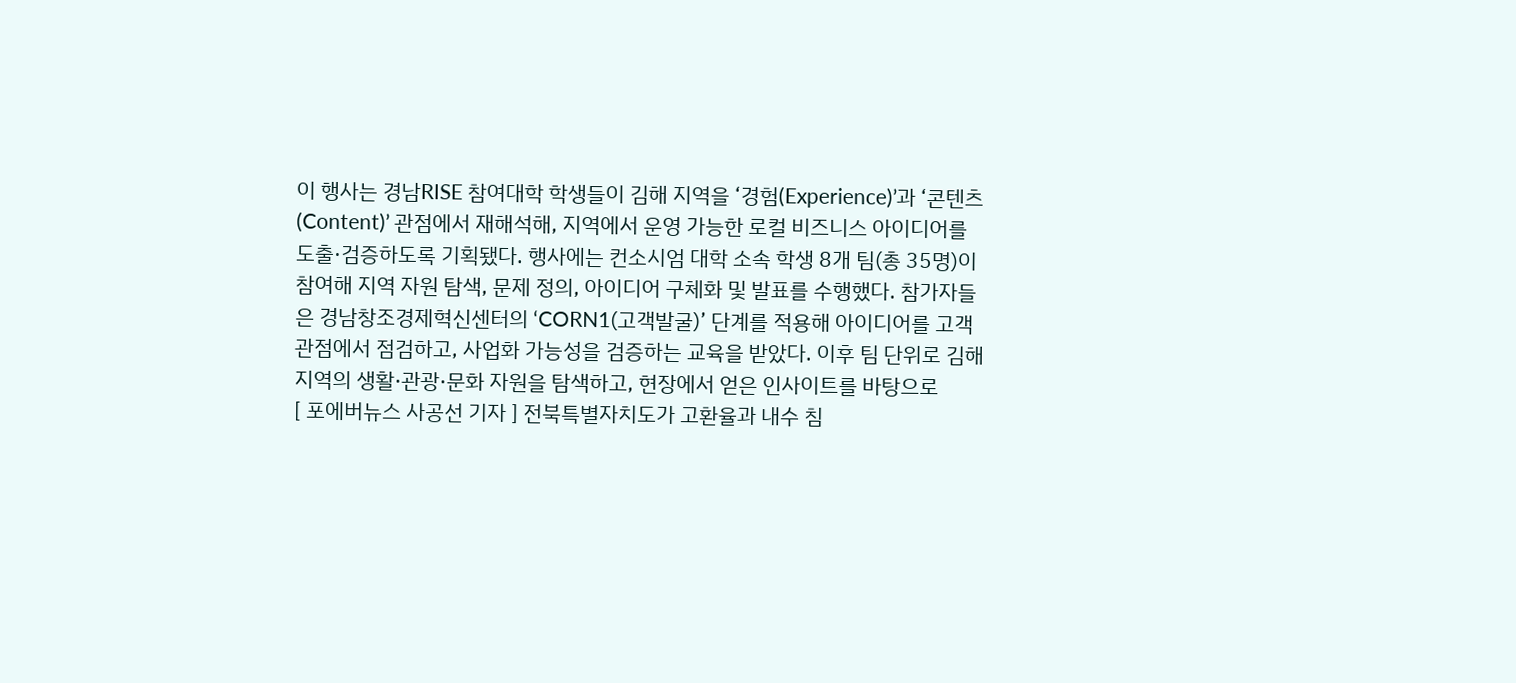이 행사는 경남RISE 참여대학 학생들이 김해 지역을 ‘경험(Experience)’과 ‘콘텐츠(Content)’ 관점에서 재해석해, 지역에서 운영 가능한 로컬 비즈니스 아이디어를 도출·검증하도록 기획됐다. 행사에는 컨소시엄 대학 소속 학생 8개 팀(총 35명)이 참여해 지역 자원 탐색, 문제 정의, 아이디어 구체화 및 발표를 수행했다. 참가자들은 경남창조경제혁신센터의 ‘CORN1(고객발굴)’ 단계를 적용해 아이디어를 고객 관점에서 점검하고, 사업화 가능성을 검증하는 교육을 받았다. 이후 팀 단위로 김해 지역의 생활·관광·문화 자원을 탐색하고, 현장에서 얻은 인사이트를 바탕으로
[ 포에버뉴스 사공선 기자 ] 전북특별자치도가 고환율과 내수 침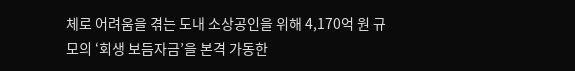체로 어려움을 겪는 도내 소상공인을 위해 4,170억 원 규모의 ‘회생 보듬자금’을 본격 가동한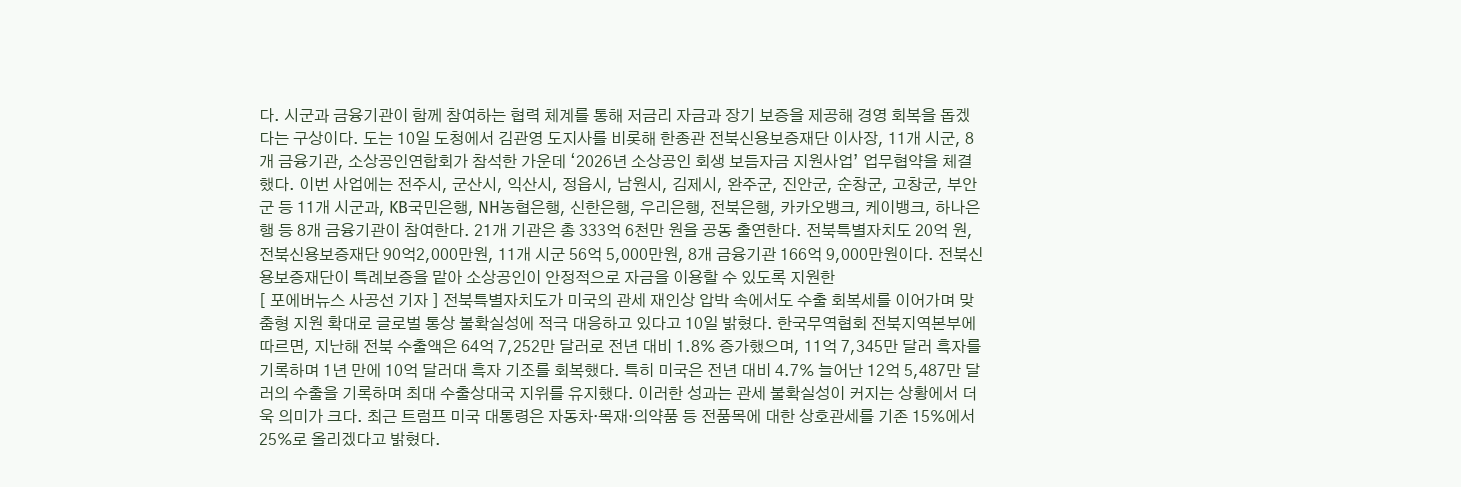다. 시군과 금융기관이 함께 참여하는 협력 체계를 통해 저금리 자금과 장기 보증을 제공해 경영 회복을 돕겠다는 구상이다. 도는 10일 도청에서 김관영 도지사를 비롯해 한종관 전북신용보증재단 이사장, 11개 시군, 8개 금융기관, 소상공인연합회가 참석한 가운데 ‘2026년 소상공인 회생 보듬자금 지원사업’ 업무협약을 체결했다. 이번 사업에는 전주시, 군산시, 익산시, 정읍시, 남원시, 김제시, 완주군, 진안군, 순창군, 고창군, 부안군 등 11개 시군과, KB국민은행, NH농협은행, 신한은행, 우리은행, 전북은행, 카카오뱅크, 케이뱅크, 하나은행 등 8개 금융기관이 참여한다. 21개 기관은 총 333억 6천만 원을 공동 출연한다. 전북특별자치도 20억 원, 전북신용보증재단 90억2,000만원, 11개 시군 56억 5,000만원, 8개 금융기관 166억 9,000만원이다. 전북신용보증재단이 특례보증을 맡아 소상공인이 안정적으로 자금을 이용할 수 있도록 지원한
[ 포에버뉴스 사공선 기자 ] 전북특별자치도가 미국의 관세 재인상 압박 속에서도 수출 회복세를 이어가며 맞춤형 지원 확대로 글로벌 통상 불확실성에 적극 대응하고 있다고 10일 밝혔다. 한국무역협회 전북지역본부에 따르면, 지난해 전북 수출액은 64억 7,252만 달러로 전년 대비 1.8% 증가했으며, 11억 7,345만 달러 흑자를 기록하며 1년 만에 10억 달러대 흑자 기조를 회복했다. 특히 미국은 전년 대비 4.7% 늘어난 12억 5,487만 달러의 수출을 기록하며 최대 수출상대국 지위를 유지했다. 이러한 성과는 관세 불확실성이 커지는 상황에서 더욱 의미가 크다. 최근 트럼프 미국 대통령은 자동차·목재·의약품 등 전품목에 대한 상호관세를 기존 15%에서 25%로 올리겠다고 밝혔다.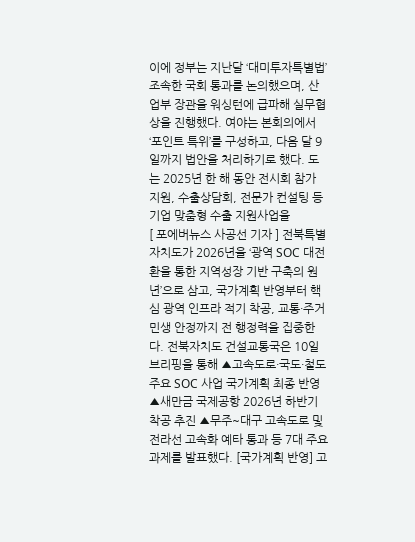이에 정부는 지난달 ‘대미투자특별법’ 조속한 국회 통과를 논의했으며, 산업부 장관을 워싱턴에 급파해 실무협상을 진행했다. 여야는 본회의에서 ‘포인트 특위’를 구성하고, 다음 달 9일까지 법안을 처리하기로 했다. 도는 2025년 한 해 동안 전시회 참가 지원, 수출상담회, 전문가 컨설팅 등 기업 맞춤형 수출 지원사업을
[ 포에버뉴스 사공선 기자 ] 전북특별자치도가 2026년을 ‘광역 SOC 대전환을 통한 지역성장 기반 구축의 원년’으로 삼고, 국가계획 반영부터 핵심 광역 인프라 적기 착공, 교통·주거 민생 안정까지 전 행정력을 집중한다. 전북자치도 건설교통국은 10일 브리핑을 통해 ▲고속도로·국도·철도 주요 SOC 사업 국가계획 최종 반영 ▲새만금 국제공항 2026년 하반기 착공 추진 ▲무주~대구 고속도로 및 전라선 고속화 예타 통과 등 7대 주요 과제를 발표했다. [국가계획 반영] 고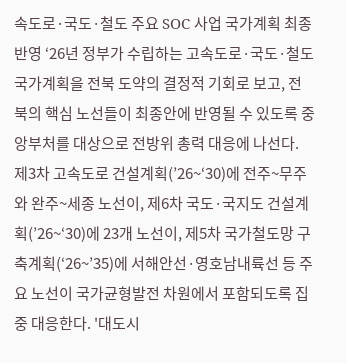속도로·국도·철도 주요 SOC 사업 국가계획 최종 반영 ‘26년 정부가 수립하는 고속도로·국도·철도 국가계획을 전북 도약의 결정적 기회로 보고, 전북의 핵심 노선들이 최종안에 반영될 수 있도록 중앙부처를 대상으로 전방위 총력 대응에 나선다. 제3차 고속도로 건설계획(’26~‘30)에 전주~무주와 완주~세종 노선이, 제6차 국도·국지도 건설계획(’26~‘30)에 23개 노선이, 제5차 국가철도망 구축계획(‘26~’35)에 서해안선·영호남내륙선 등 주요 노선이 국가균형발전 차원에서 포함되도록 집중 대응한다. '대도시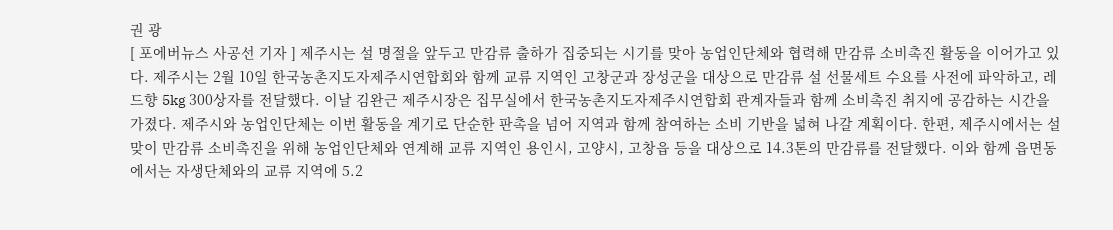권 광
[ 포에버뉴스 사공선 기자 ] 제주시는 설 명절을 앞두고 만감류 출하가 집중되는 시기를 맞아 농업인단체와 협력해 만감류 소비촉진 활동을 이어가고 있다. 제주시는 2월 10일 한국농촌지도자제주시연합회와 함께 교류 지역인 고창군과 장성군을 대상으로 만감류 설 선물세트 수요를 사전에 파악하고, 레드향 5kg 300상자를 전달했다. 이날 김완근 제주시장은 집무실에서 한국농촌지도자제주시연합회 관계자들과 함께 소비촉진 취지에 공감하는 시간을 가졌다. 제주시와 농업인단체는 이번 활동을 계기로 단순한 판촉을 넘어 지역과 함께 참여하는 소비 기반을 넓혀 나갈 계획이다. 한편, 제주시에서는 설 맞이 만감류 소비촉진을 위해 농업인단체와 연계해 교류 지역인 용인시, 고양시, 고창읍 등을 대상으로 14.3톤의 만감류를 전달했다. 이와 함께 읍면동에서는 자생단체와의 교류 지역에 5.2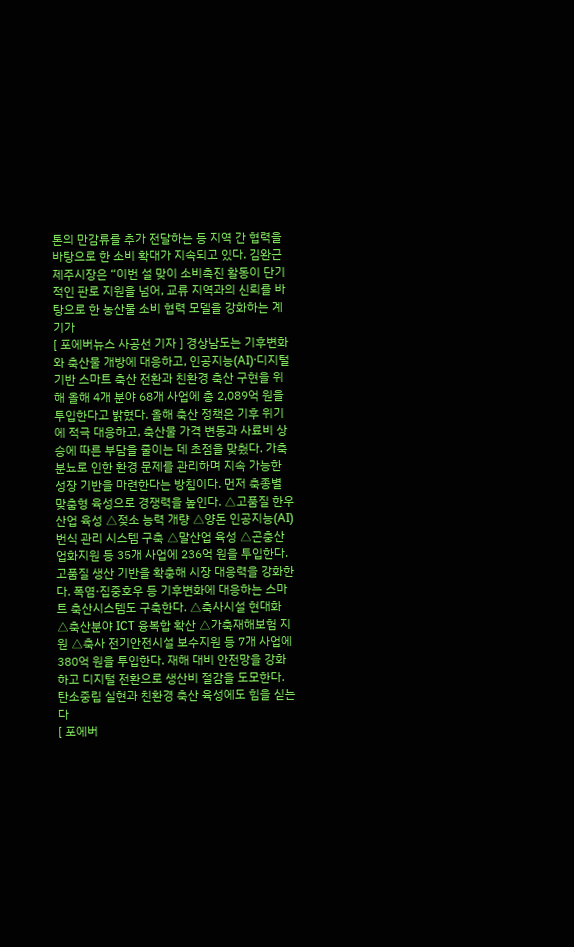톤의 만감류를 추가 전달하는 등 지역 간 협력을 바탕으로 한 소비 확대가 지속되고 있다. 김완근 제주시장은 “이번 설 맞이 소비촉진 활동이 단기적인 판로 지원을 넘어, 교류 지역과의 신뢰를 바탕으로 한 농산물 소비 협력 모델을 강화하는 계기가
[ 포에버뉴스 사공선 기자 ] 경상남도는 기후변화와 축산물 개방에 대응하고, 인공지능(AI)·디지털 기반 스마트 축산 전환과 친환경 축산 구현을 위해 올해 4개 분야 68개 사업에 총 2,089억 원을 투입한다고 밝혔다. 올해 축산 정책은 기후 위기에 적극 대응하고, 축산물 가격 변동과 사료비 상승에 따른 부담을 줄이는 데 초점을 맞췄다. 가축 분뇨로 인한 환경 문제를 관리하며 지속 가능한 성장 기반을 마련한다는 방침이다. 먼저 축종별 맞춤형 육성으로 경쟁력을 높인다. △고품질 한우산업 육성 △젖소 능력 개량 △양돈 인공지능(AI) 번식 관리 시스템 구축 △말산업 육성 △곤충산업화지원 등 35개 사업에 236억 원을 투입한다. 고품질 생산 기반을 확충해 시장 대응력을 강화한다. 폭염·집중호우 등 기후변화에 대응하는 스마트 축산시스템도 구축한다. △축사시설 현대화 △축산분야 ICT 융복합 확산 △가축재해보험 지원 △축사 전기안전시설 보수지원 등 7개 사업에 380억 원을 투입한다. 재해 대비 안전망을 강화하고 디지털 전환으로 생산비 절감을 도모한다. 탄소중립 실현과 친환경 축산 육성에도 힘을 싣는다
[ 포에버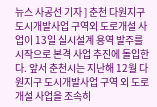뉴스 사공선 기자 ] 춘천 다원지구 도시개발사업 구역외 도로개설 사업이 13일 실시설계 용역 발주를 시작으로 본격 사업 추진에 돌입한다. 앞서 춘천시는 지난해 12월 다원지구 도시개발사업 구역 외 도로개설 사업을 조속히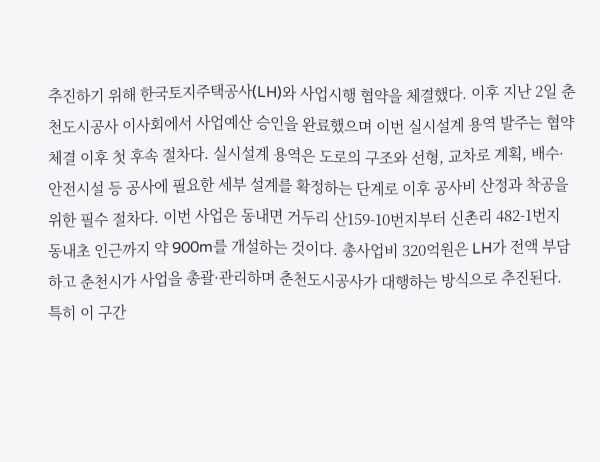추진하기 위해 한국토지주택공사(LH)와 사업시행 협약을 체결했다. 이후 지난 2일 춘천도시공사 이사회에서 사업예산 승인을 완료했으며 이번 실시설계 용역 발주는 협약 체결 이후 첫 후속 절차다. 실시설계 용역은 도로의 구조와 선형, 교차로 계획, 배수·안전시설 등 공사에 필요한 세부 설계를 확정하는 단계로 이후 공사비 산정과 착공을 위한 필수 절차다. 이번 사업은 동내면 거두리 산159-10번지부터 신촌리 482-1번지 동내초 인근까지 약 900m를 개설하는 것이다. 총사업비 320억원은 LH가 전액 부담하고 춘천시가 사업을 총괄·관리하며 춘천도시공사가 대행하는 방식으로 추진된다. 특히 이 구간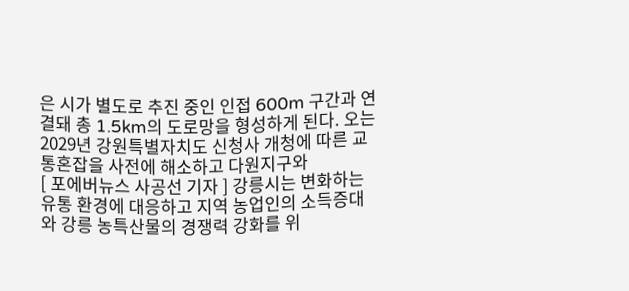은 시가 별도로 추진 중인 인접 600m 구간과 연결돼 총 1.5km의 도로망을 형성하게 된다. 오는 2029년 강원특별자치도 신청사 개청에 따른 교통혼잡을 사전에 해소하고 다원지구와
[ 포에버뉴스 사공선 기자 ] 강릉시는 변화하는 유통 환경에 대응하고 지역 농업인의 소득증대와 강릉 농특산물의 경쟁력 강화를 위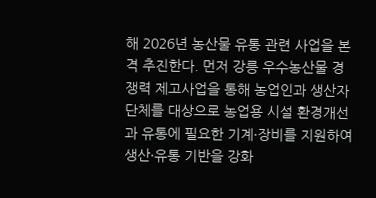해 2026년 농산물 유통 관련 사업을 본격 추진한다. 먼저 강릉 우수농산물 경쟁력 제고사업을 통해 농업인과 생산자단체를 대상으로 농업용 시설 환경개선과 유통에 필요한 기계·장비를 지원하여 생산·유통 기반을 강화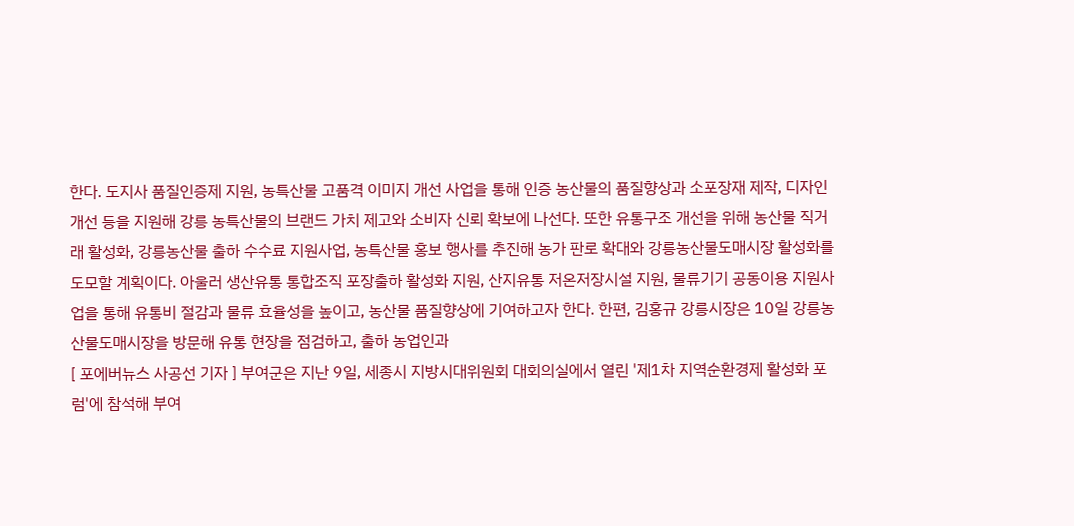한다. 도지사 품질인증제 지원, 농특산물 고품격 이미지 개선 사업을 통해 인증 농산물의 품질향상과 소포장재 제작, 디자인 개선 등을 지원해 강릉 농특산물의 브랜드 가치 제고와 소비자 신뢰 확보에 나선다. 또한 유통구조 개선을 위해 농산물 직거래 활성화, 강릉농산물 출하 수수료 지원사업, 농특산물 홍보 행사를 추진해 농가 판로 확대와 강릉농산물도매시장 활성화를 도모할 계획이다. 아울러 생산유통 통합조직 포장출하 활성화 지원, 산지유통 저온저장시설 지원, 물류기기 공동이용 지원사업을 통해 유통비 절감과 물류 효율성을 높이고, 농산물 품질향상에 기여하고자 한다. 한편, 김홍규 강릉시장은 10일 강릉농산물도매시장을 방문해 유통 현장을 점검하고, 출하 농업인과
[ 포에버뉴스 사공선 기자 ] 부여군은 지난 9일, 세종시 지방시대위원회 대회의실에서 열린 '제1차 지역순환경제 활성화 포럼'에 참석해 부여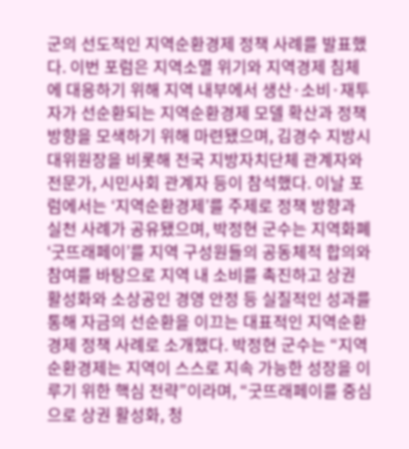군의 선도적인 지역순환경제 정책 사례를 발표했다. 이번 포럼은 지역소멸 위기와 지역경제 침체에 대응하기 위해 지역 내부에서 생산·소비·재투자가 선순환되는 지역순환경제 모델 확산과 정책 방향을 모색하기 위해 마련됐으며, 김경수 지방시대위원장을 비롯해 전국 지방자치단체 관계자와 전문가, 시민사회 관계자 등이 참석했다. 이날 포럼에서는 ‘지역순환경제’를 주제로 정책 방향과 실천 사례가 공유됐으며, 박정현 군수는 지역화폐 ‘굿뜨래페이’를 지역 구성원들의 공동체적 합의와 참여를 바탕으로 지역 내 소비를 촉진하고 상권 활성화와 소상공인 경영 안정 등 실질적인 성과를 통해 자금의 선순환을 이끄는 대표적인 지역순환경제 정책 사례로 소개했다. 박정현 군수는 “지역순환경제는 지역이 스스로 지속 가능한 성장을 이루기 위한 핵심 전략”이라며, “굿뜨래페이를 중심으로 상권 활성화, 청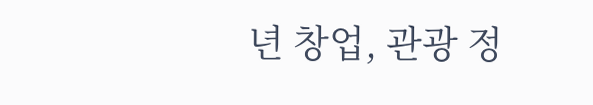년 창업, 관광 정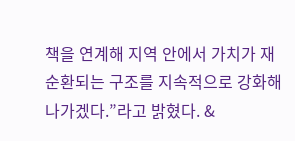책을 연계해 지역 안에서 가치가 재순환되는 구조를 지속적으로 강화해 나가겠다.”라고 밝혔다. &